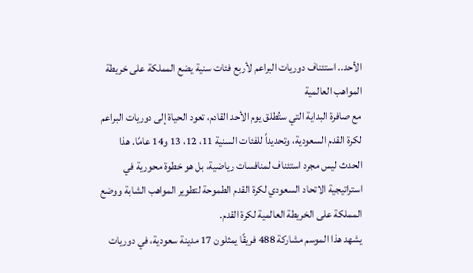الأحد.. استئناف دوريات البراعم لأربع فئات سنية يضع المملكة على خريطة المواهب العالمية
مع صافرة البداية التي ستُطلق يوم الأحد القادم، تعود الحياة إلى دوريات البراعم لكرة القدم السعودية، وتحديداً للفئات السنية 11، 12، 13 و14 عامًا. هذا الحدث ليس مجرد استئناف لمنافسات رياضية، بل هو خطوة محورية في استراتيجية الاتحاد السعودي لكرة القدم الطموحة لتطوير المواهب الشابة ووضع المملكة على الخريطة العالمية لكرة القدم.
يشهد هذا الموسم مشاركة 488 فريقًا يمثلون 17 مدينة سعودية، في دوريات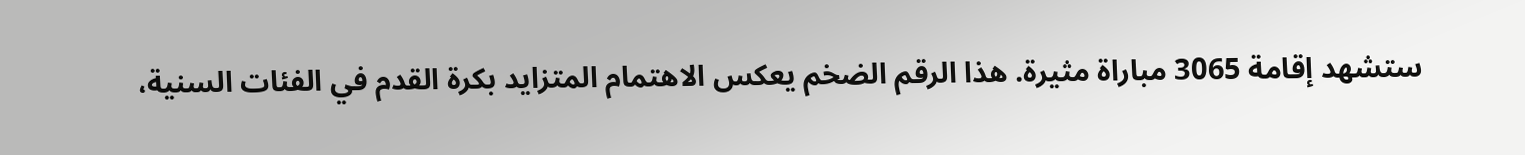ستشهد إقامة 3065 مباراة مثيرة. هذا الرقم الضخم يعكس الاهتمام المتزايد بكرة القدم في الفئات السنية،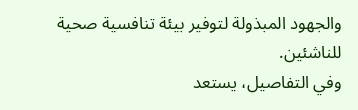والجهود المبذولة لتوفير بيئة تنافسية صحية للناشئين.
وفي التفاصيل، يستعد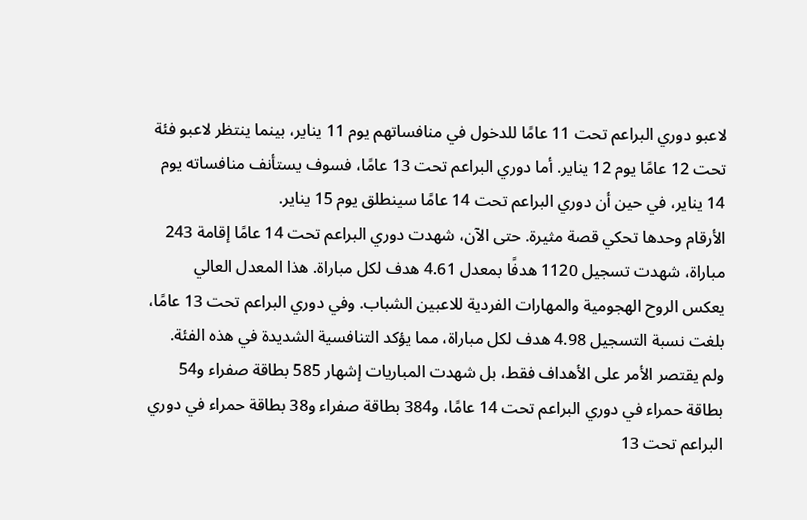لاعبو دوري البراعم تحت 11 عامًا للدخول في منافساتهم يوم 11 يناير، بينما ينتظر لاعبو فئة تحت 12 عامًا يوم 12 يناير. أما دوري البراعم تحت 13 عامًا، فسوف يستأنف منافساته يوم 14 يناير، في حين أن دوري البراعم تحت 14 عامًا سينطلق يوم 15 يناير.
الأرقام وحدها تحكي قصة مثيرة. حتى الآن، شهدت دوري البراعم تحت 14 عامًا إقامة 243 مباراة، شهدت تسجيل 1120 هدفًا بمعدل 4.61 هدف لكل مباراة. هذا المعدل العالي يعكس الروح الهجومية والمهارات الفردية للاعبين الشباب. وفي دوري البراعم تحت 13 عامًا، بلغت نسبة التسجيل 4.98 هدف لكل مباراة، مما يؤكد التنافسية الشديدة في هذه الفئة.
ولم يقتصر الأمر على الأهداف فقط، بل شهدت المباريات إشهار 585 بطاقة صفراء و54 بطاقة حمراء في دوري البراعم تحت 14 عامًا، و384 بطاقة صفراء و38 بطاقة حمراء في دوري البراعم تحت 13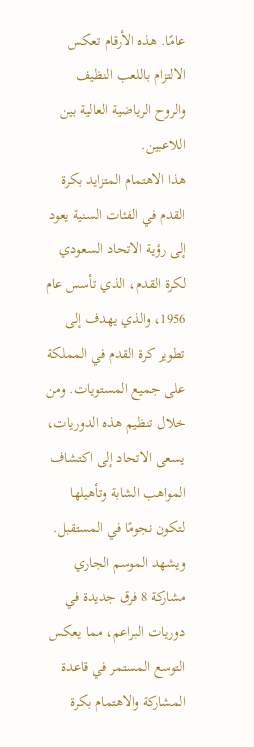عامًا. هذه الأرقام تعكس الالتزام باللعب النظيف والروح الرياضية العالية بين اللاعبين.
هذا الاهتمام المتزايد بكرة القدم في الفئات السنية يعود إلى رؤية الاتحاد السعودي لكرة القدم، الذي تأسس عام 1956، والذي يهدف إلى تطوير كرة القدم في المملكة على جميع المستويات. ومن خلال تنظيم هذه الدوريات، يسعى الاتحاد إلى اكتشاف المواهب الشابة وتأهيلها لتكون نجومًا في المستقبل.
ويشهد الموسم الجاري مشاركة 8 فرق جديدة في دوريات البراعم، مما يعكس التوسع المستمر في قاعدة المشاركة والاهتمام بكرة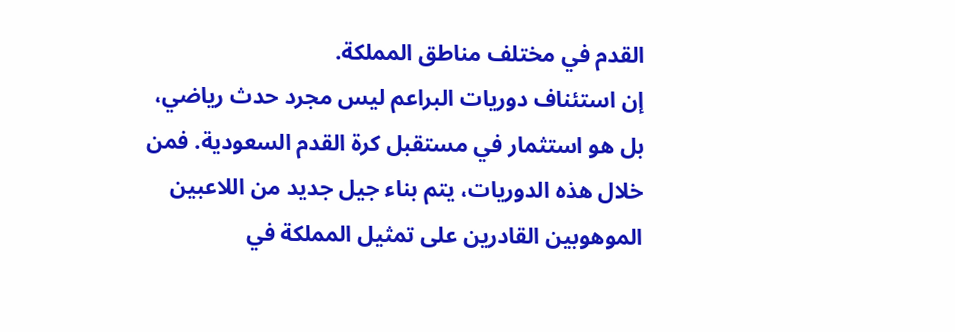القدم في مختلف مناطق المملكة.
إن استئناف دوريات البراعم ليس مجرد حدث رياضي، بل هو استثمار في مستقبل كرة القدم السعودية. فمن خلال هذه الدوريات، يتم بناء جيل جديد من اللاعبين الموهوبين القادرين على تمثيل المملكة في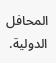المحافل الدولية.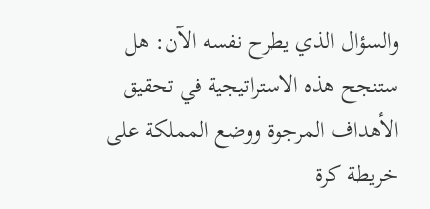والسؤال الذي يطرح نفسه الآن: هل ستنجح هذه الاستراتيجية في تحقيق الأهداف المرجوة ووضع المملكة على خريطة كرة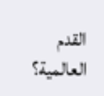القدم العالمية؟